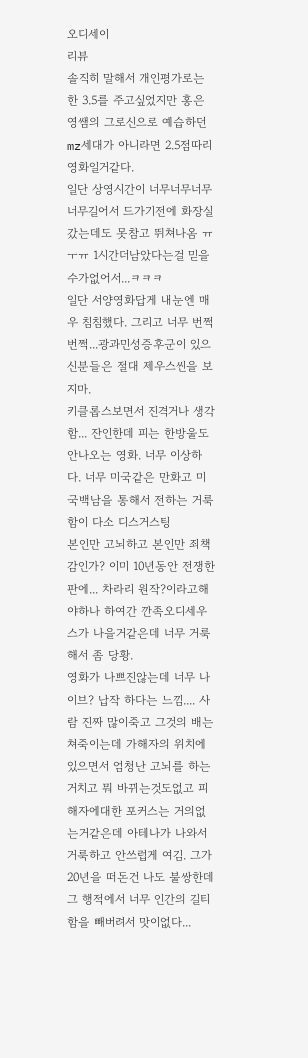오디세이
리뷰
솔직히 말해서 개인평가로는 한 3.5를 주고싶었지만 홍은영쌤의 그로신으로 예습하던 mz세대가 아니라면 2.5점따리 영화일거같다.
일단 상영시간이 너무너무너무너무길어서 드가기전에 화장실갔는데도 못참고 뛰쳐나옴 ㅠㅜㅠ 1시간더남았다는걸 믿을수가없어서...ㅋㅋㅋ
일단 서양영화답게 내눈엔 매우 침침했다. 그리고 너무 번쩍번쩍...광과민성증후군이 있으신분들은 절대 제우스씬을 보지마.
키클롭스보면서 진격거나 생각함... 잔인한데 피는 한방울도 안나오는 영화. 너무 이상하다. 너무 미국같은 만화고 미국백남을 통해서 전하는 거룩함이 다소 디스거스팅
본인만 고뇌하고 본인만 죄책감인가? 이미 10년동안 전쟁한판에... 차라리 원작?이라고해야하나 하여간 깐족오디세우스가 나을거같은데 너무 거룩해서 좀 당황.
영화가 나쁘진않는데 너무 나이브? 납작 하다는 느낌.... 사람 진짜 많이죽고 그것의 배는 쳐죽이는데 가해자의 위치에 있으면서 엄청난 고뇌를 하는거치고 뭐 바뀌는것도없고 피해자에대한 포커스는 거의없는거같은데 아테나가 나와서 거룩하고 안쓰럽게 여김. 그가20년을 떠돈건 나도 불쌍한데 그 행적에서 너무 인간의 길티함을 빼버려서 맛이없다...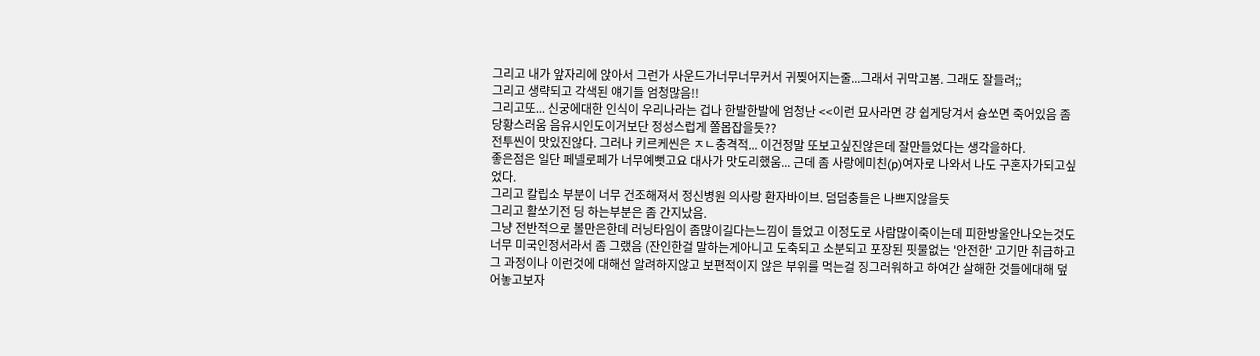그리고 내가 앞자리에 앉아서 그런가 사운드가너무너무커서 귀찢어지는줄...그래서 귀막고봄. 그래도 잘들려;;
그리고 생략되고 각색된 얘기들 엄청많음!!
그리고또... 신궁에대한 인식이 우리나라는 겁나 한발한발에 엄청난 <<이런 묘사라면 걍 쉽게당겨서 슝쏘면 죽어있음 좀 당황스러움 음유시인도이거보단 정성스럽게 쫄몹잡을듯??
전투씬이 맛있진않다. 그러나 키르케씬은 ㅈㄴ충격적... 이건정말 또보고싶진않은데 잘만들었다는 생각을하다.
좋은점은 일단 페넬로페가 너무예뻣고요 대사가 맛도리했움... 근데 좀 사랑에미친(p)여자로 나와서 나도 구혼자가되고싶었다.
그리고 칼립소 부분이 너무 건조해져서 정신병원 의사랑 환자바이브. 덤덤충들은 나쁘지않을듯
그리고 활쏘기전 딩 하는부분은 좀 간지났음.
그냥 전반적으로 볼만은한데 러닝타임이 좀많이길다는느낌이 들었고 이정도로 사람많이죽이는데 피한방울안나오는것도 너무 미국인정서라서 좀 그랬음 (잔인한걸 말하는게아니고 도축되고 소분되고 포장된 핏물없는 '안전한' 고기만 취급하고 그 과정이나 이런것에 대해선 알려하지않고 보편적이지 않은 부위를 먹는걸 징그러워하고 하여간 살해한 것들에대해 덮어놓고보자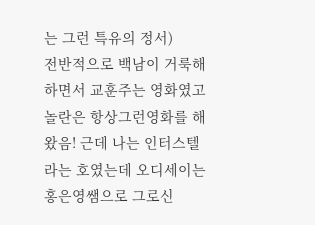는 그런 특유의 정서)
전반적으로 백남이 거룩해하면서 교훈주는 영화였고 놀란은 항상그런영화를 해왔음! 근데 나는 인터스텔라는 호였는데 오디세이는 홍은영쌤으로 그로신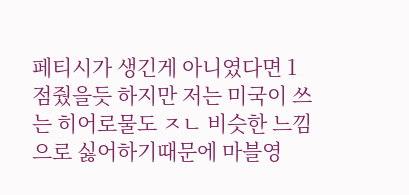페티시가 생긴게 아니였다면 1점줬을듯 하지만 저는 미국이 쓰는 히어로물도 ㅈㄴ 비슷한 느낌으로 싫어하기때문에 마블영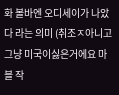화 볼바엔 오디세이가 나았다 라는 의미 (취조ㅈ아니고 그냥 미국이싫은거에요 마블 작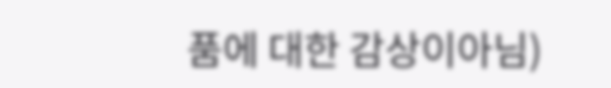품에 대한 감상이아님)